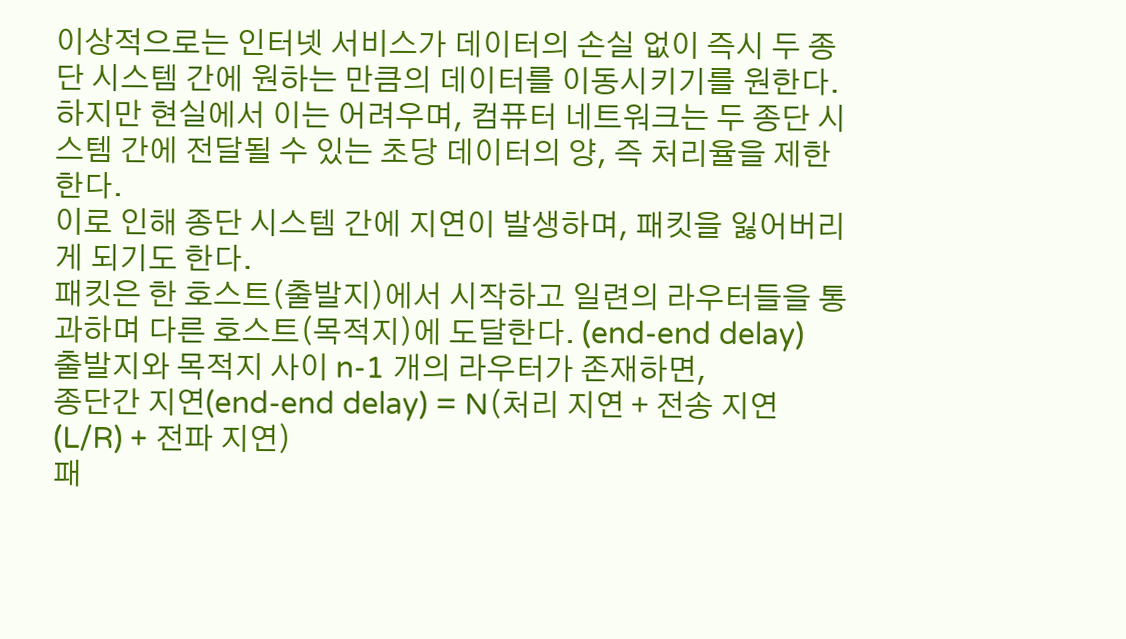이상적으로는 인터넷 서비스가 데이터의 손실 없이 즉시 두 종단 시스템 간에 원하는 만큼의 데이터를 이동시키기를 원한다.
하지만 현실에서 이는 어려우며, 컴퓨터 네트워크는 두 종단 시스템 간에 전달될 수 있는 초당 데이터의 양, 즉 처리율을 제한한다.
이로 인해 종단 시스템 간에 지연이 발생하며, 패킷을 잃어버리게 되기도 한다.
패킷은 한 호스트(출발지)에서 시작하고 일련의 라우터들을 통과하며 다른 호스트(목적지)에 도달한다. (end-end delay)
출발지와 목적지 사이 n-1 개의 라우터가 존재하면,
종단간 지연(end-end delay) = N(처리 지연 + 전송 지연(L/R) + 전파 지연)
패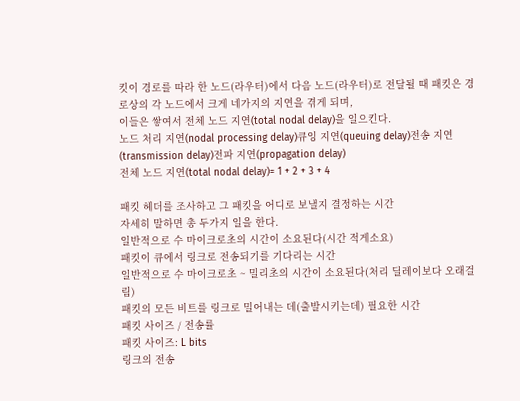킷이 경로를 따라 한 노드(라우터)에서 다음 노드(라우터)로 전달될 때 패킷은 경로상의 각 노드에서 크게 네가지의 지연을 겪게 되며,
이들은 쌓여서 전체 노드 지연(total nodal delay)을 일으킨다.
노드 처리 지연(nodal processing delay)큐잉 지연(queuing delay)전송 지연(transmission delay)전파 지연(propagation delay)
전체 노드 지연(total nodal delay)= 1 + 2 + 3 + 4

패킷 헤더를 조사하고 그 패킷을 어디로 보낼지 결정하는 시간
자세히 말하면 총 두가지 일을 한다.
일반적으로 수 마이크로초의 시간이 소요된다(시간 적게소요)
패킷이 큐에서 링크로 전송되기를 기다리는 시간
일반적으로 수 마이크로초 ~ 밀리초의 시간이 소요된다(처리 딜레이보다 오래걸림)
패킷의 모든 비트를 링크로 밀어내는 데(출발시키는데) 필요한 시간
패킷 사이즈 / 전송률
패킷 사이즈: L bits
링크의 전송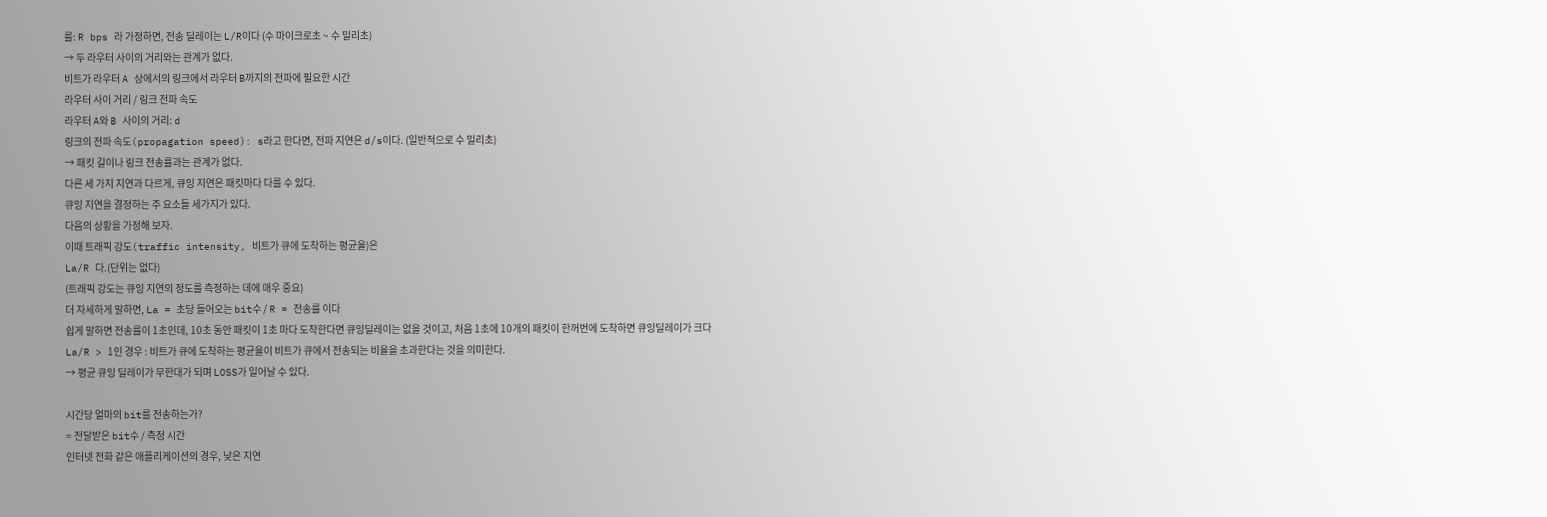률: R bps 라 가정하면, 전송 딜레이는 L/R이다 (수 마이크로초 ~ 수 밀리초)
→ 두 라우터 사이의 거리와는 관계가 없다.
비트가 라우터 A 상에서의 링크에서 라우터 B까지의 전파에 필요한 시간
라우터 사이 거리 / 링크 전파 속도
라우터 A와 B 사이의 거리: d
링크의 전파 속도(propagation speed): s라고 한다면, 전파 지연은 d/s이다. (일반적으로 수 밀리초)
→ 패킷 길이나 링크 전송률과는 관계가 없다.
다른 세 가지 지연과 다르게, 큐잉 지연은 패킷마다 다를 수 있다.
큐잉 지연을 결정하는 주 요소들 세가지가 있다.
다음의 상황을 가정해 보자.
이때 트래픽 강도(traffic intensity, 비트가 큐에 도착하는 평균율)은
La/R 다.(단위는 없다)
(트래픽 강도는 큐잉 지연의 정도를 측정하는 데에 매우 중요)
더 자세하게 말하면, La = 초당 들어오는 bit수 / R = 전송률 이다
쉽게 말하면 전송률이 1초인데, 10초 동안 패킷이 1초 마다 도착한다면 큐잉딜레이는 없을 것이고, 처음 1초에 10개의 패킷이 한꺼번에 도착하면 큐잉딜레이가 크다
La/R > 1인 경우 : 비트가 큐에 도착하는 평균율이 비트가 큐에서 전송되는 비율을 초과한다는 것을 의미한다.
→ 평균 큐잉 딜레이가 무한대가 되며 LOSS가 일어날 수 있다.

시간당 얼마의 bit를 전송하는가?
= 전달받은 bit수 / 측정 시간
인터넷 전화 같은 애플리케이션의 경우, 낮은 지연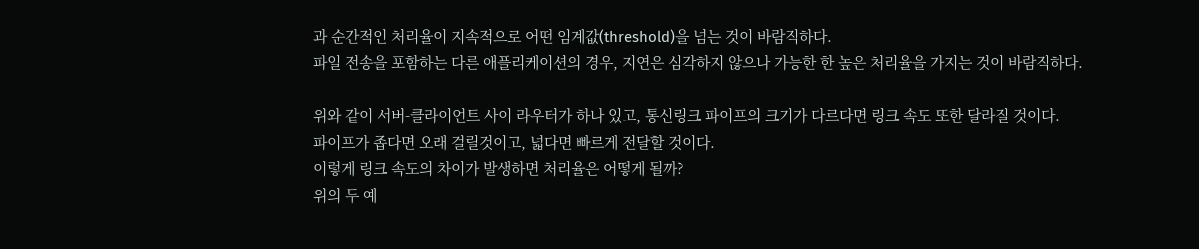과 순간적인 처리율이 지속적으로 어떤 임계값(threshold)을 넘는 것이 바람직하다.
파일 전송을 포함하는 다른 애플리케이션의 경우, 지연은 심각하지 않으나 가능한 한 높은 처리율을 가지는 것이 바람직하다.

위와 같이 서버-클라이언트 사이 라우터가 하나 있고, 통신링크 파이프의 크기가 다르다면 링크 속도 또한 달라질 것이다.
파이프가 좁다면 오래 걸릴것이고, 넓다면 빠르게 전달할 것이다.
이렇게 링크 속도의 차이가 발생하면 처리율은 어떻게 될까?
위의 두 예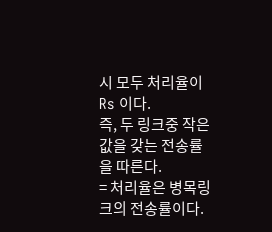시 모두 처리율이 Rs 이다.
즉, 두 링크중 작은 값을 갖는 전송률을 따른다.
= 처리율은 병목링크의 전송률이다.